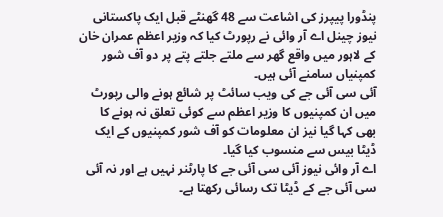پنڈورا پیپرز کی اشاعت سے 48 گھنٹے قبل ایک پاکستانی نیوز چینل اے آر وائی نے رپورٹ کیا کہ وزیر اعظم عمران خان کے لاہور میں واقع گھر سے ملتے جلتے پتے پر دو آف شور کمپنیاں سامنے آئی ہیں۔
آئی سی آئی جے کی ویب سائٹ پر شائع ہونے والی رپورٹ میں ان کمپنیوں کا وزیر اعظم سے کوئی تعلق نہ ہونے کا بھی کہا گیا نیز ان معلومات کو آف شور کمپنیوں کے ایک ڈیٹا بیس سے منسوب کیا گیا۔
اے آر وائی نیوز آئی سی آئی جے کا پارٹنر نہیں ہے اور نہ آئی سی آئی جے کے ڈیٹا تک رسائی رکھتا ہے۔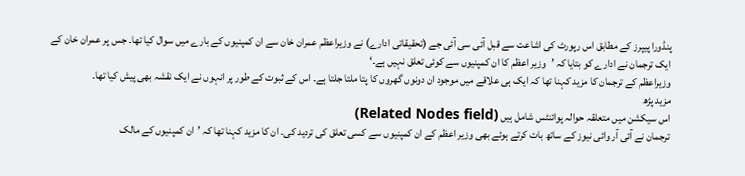پنڈورا پیپرز کے مطابق اس رپورٹ کی اشاعت سے قبل آئی سی آئی جے (تحقیقاتی ادارے) نے وزیراعظم عمران خان سے ان کمپنیوں کے بارے میں سوال کیا تھا۔ جس پر عمران خان کے ایک ترجمان نے ادارے کو بتایا کہ ’وزیر اعظم کا ان کمپنیوں سے کوئی تعلق نہیں ہے۔‘
وزیراعظم کے ترجمان کا مزید کہنا تھا کہ ایک ہی علاقے میں موجود ان دونوں گھروں کا پتا ملتا جلتا ہے۔ اس کے ثبوت کے طور پر انہوں نے ایک نقشہ بھی پیش کیا تھا۔
مزید پڑھ
اس سیکشن میں متعلقہ حوالہ پوائنٹس شامل ہیں (Related Nodes field)
ترجمان نے آئی آر وائی نیوز کے ساتھ بات کرتے ہوئے بھی وزیر اعظم کے ان کمپنیوں سے کسی تعلق کی تردید کی۔ ان کا مزید کہنا تھا کہ ’ان کمپنیوں کے مالک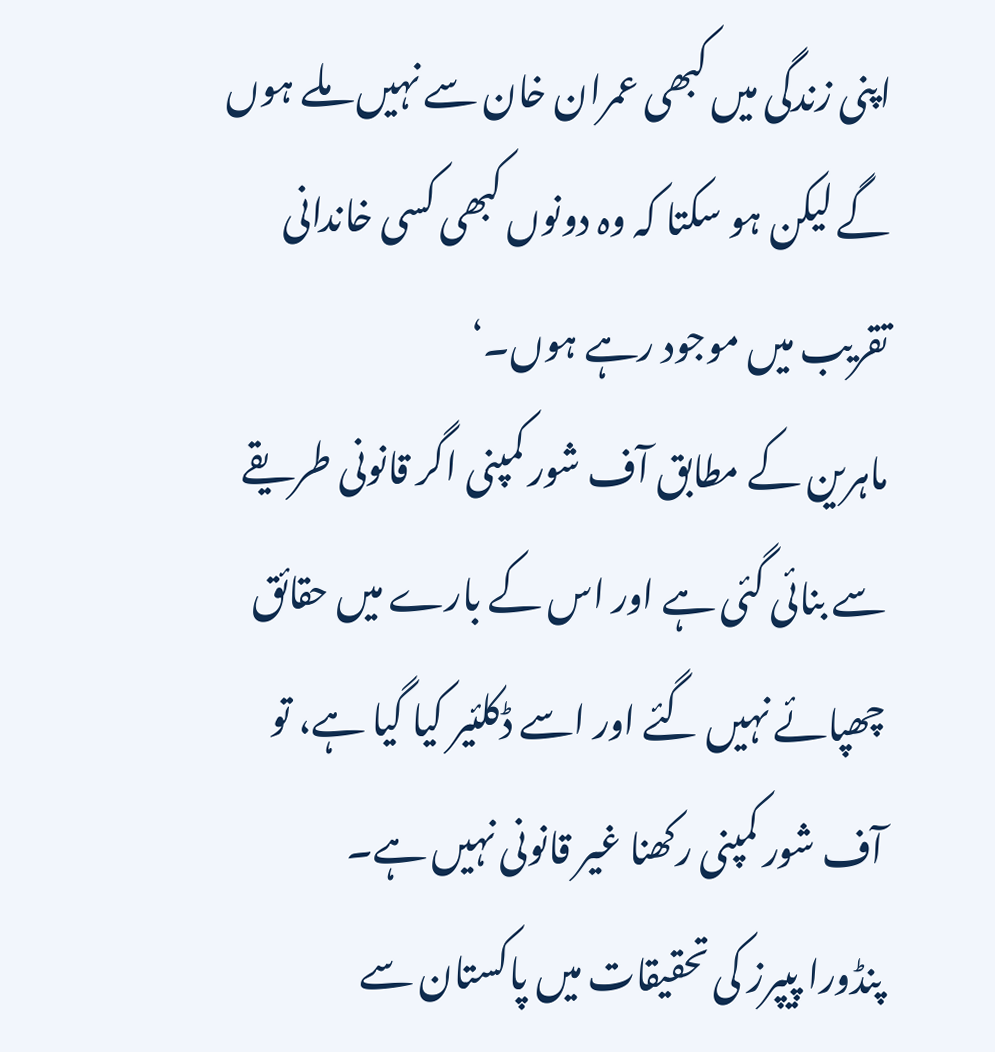اپنی زندگی میں کبھی عمران خان سے نہیں ملے ہوں گے لیکن ہو سکتا کہ وہ دونوں کبھی کسی خاندانی تقریب میں موجود رہے ہوں۔‘
ماہرین کے مطابق آف شور کمپنی اگر قانونی طریقے سے بنائی گئی ہے اور اس کے بارے میں حقائق چھپائے نہیں گئے اور اسے ڈکلئیر کیا گیا ہے، تو آف شور کمپنی رکھنا غیر قانونی نہیں ہے۔
پنڈورا پیپرز کی تحقیقات میں پاکستان سے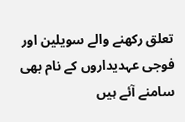تعلق رکھنے والے سویلین اور فوجی عہدیداروں کے نام بھی سامنے آئے ہیں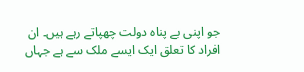جو اپنی بے پناہ دولت چھپاتے رہے ہیں۔ ان افراد کا تعلق ایک ایسے ملک سے ہے جہاں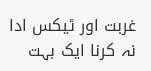غربت اور ٹیکس ادا نہ کرنا ایک بہت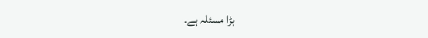بڑا مسئلہ ہے۔